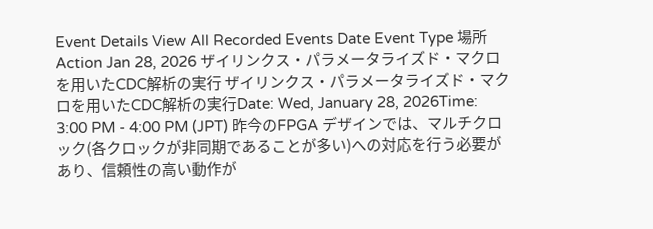Event Details View All Recorded Events Date Event Type 場所 Action Jan 28, 2026 ザイリンクス・パラメータライズド・マクロを用いたCDC解析の実行 ザイリンクス・パラメータライズド・マクロを用いたCDC解析の実行Date: Wed, January 28, 2026Time: 3:00 PM - 4:00 PM (JPT) 昨今のFPGA デザインでは、マルチクロック(各クロックが非同期であることが多い)への対応を行う必要があり、信頼性の高い動作が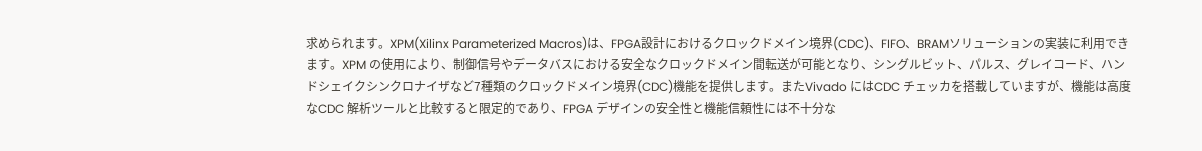求められます。XPM(Xilinx Parameterized Macros)は、FPGA設計におけるクロックドメイン境界(CDC)、FIFO、BRAMソリューションの実装に利用できます。XPM の使用により、制御信号やデータバスにおける安全なクロックドメイン間転送が可能となり、シングルビット、パルス、グレイコード、ハンドシェイクシンクロナイザなど7種類のクロックドメイン境界(CDC)機能を提供します。またVivado にはCDC チェッカを搭載していますが、機能は高度なCDC 解析ツールと比較すると限定的であり、FPGA デザインの安全性と機能信頼性には不十分な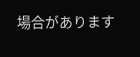場合があります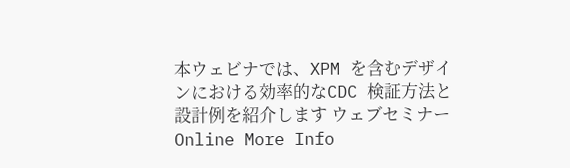本ウェビナでは、XPM を含むデザインにおける効率的なCDC 検証方法と設計例を紹介します ウェブセミナー Online More Info